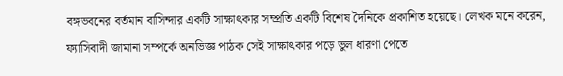বঙ্গভবনের বর্তমান বাসিন্দার একটি সাক্ষাৎকার সম্প্রতি একটি বিশেষ দৈনিকে প্রকাশিত হয়েছে। লেখক মনে করেন, ফ্যাসিবাদী জামানা সম্পর্কে অনভিজ্ঞ পাঠক সেই সাক্ষাৎকার পড়ে ভুল ধারণা পেতে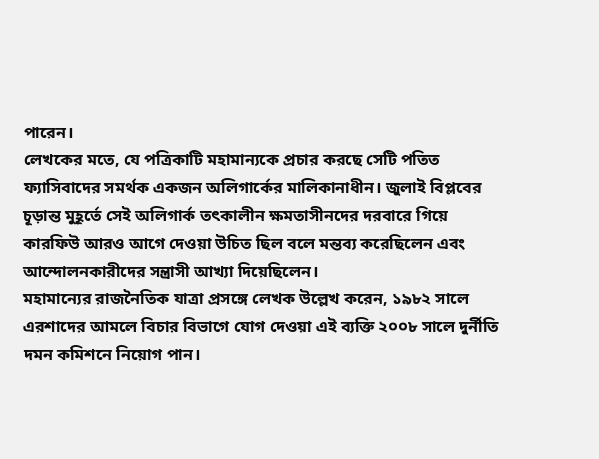পারেন।
লেখকের মতে, যে পত্রিকাটি মহামান্যকে প্রচার করছে সেটি পতিত ফ্যাসিবাদের সমর্থক একজন অলিগার্কের মালিকানাধীন। জুলাই বিপ্লবের চূড়ান্ত মুহূর্তে সেই অলিগার্ক তৎকালীন ক্ষমতাসীনদের দরবারে গিয়ে কারফিউ আরও আগে দেওয়া উচিত ছিল বলে মন্তব্য করেছিলেন এবং আন্দোলনকারীদের সন্ত্রাসী আখ্যা দিয়েছিলেন।
মহামান্যের রাজনৈতিক যাত্রা প্রসঙ্গে লেখক উল্লেখ করেন, ১৯৮২ সালে এরশাদের আমলে বিচার বিভাগে যোগ দেওয়া এই ব্যক্তি ২০০৮ সালে দুর্নীতি দমন কমিশনে নিয়োগ পান।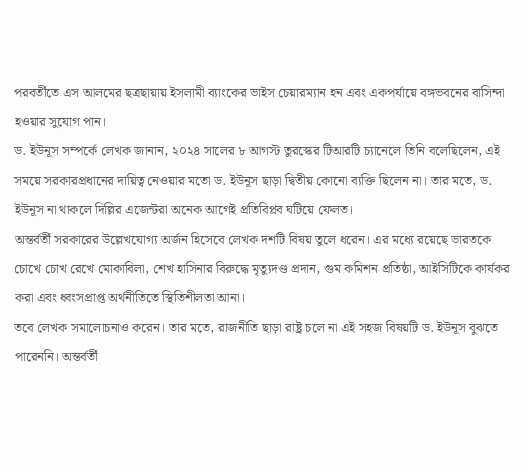পরবর্তীতে এস আলমের ছত্রছায়ায় ইসলামী ব্যাংকের ভাইস চেয়ারম্যান হন এবং একপর্যায়ে বঙ্গভবনের বাসিন্দা হওয়ার সুযোগ পান।
ড. ইউনূস সম্পর্কে লেখক জানান, ২০২৪ সালের ৮ আগস্ট তুরস্কের টিআরটি চ্যানেলে তিনি বলেছিলেন, এই সময়ে সরকারপ্রধানের দায়িত্ব নেওয়ার মতো ড. ইউনূস ছাড়া দ্বিতীয় কোনো ব্যক্তি ছিলেন না। তার মতে, ড. ইউনূস না থাকলে দিল্লির এজেন্টরা অনেক আগেই প্রতিবিপ্লব ঘটিয়ে ফেলত।
অন্তর্বর্তী সরকারের উল্লেখযোগ্য অর্জন হিসেবে লেখক দশটি বিষয় তুলে ধরেন। এর মধ্যে রয়েছে ভারতকে চোখে চোখ রেখে মোকাবিলা, শেখ হাসিনার বিরুদ্ধে মৃত্যুদণ্ড প্রদান, গুম কমিশন প্রতিষ্ঠা, আইসিটিকে কার্যকর করা এবং ধ্বংসপ্রাপ্ত অর্থনীতিতে স্থিতিশীলতা আনা।
তবে লেখক সমালোচনাও করেন। তার মতে, রাজনীতি ছাড়া রাষ্ট্র চলে না এই সহজ বিষয়টি ড. ইউনূস বুঝতে পারেননি। অন্তর্বর্তী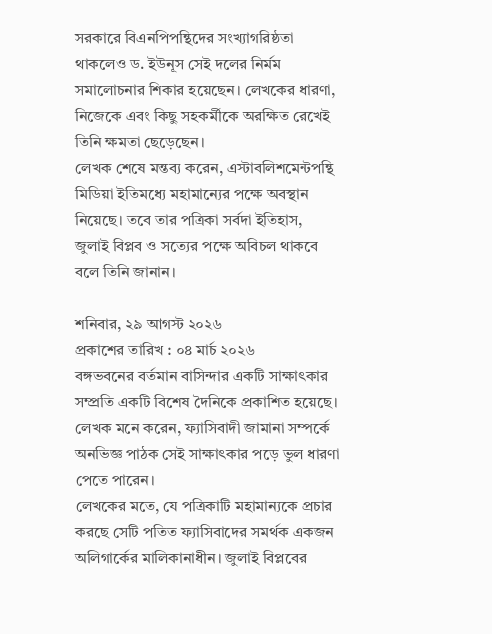সরকারে বিএনপিপন্থিদের সংখ্যাগরিষ্ঠতা থাকলেও ড. ইউনূস সেই দলের নির্মম সমালোচনার শিকার হয়েছেন। লেখকের ধারণা, নিজেকে এবং কিছু সহকর্মীকে অরক্ষিত রেখেই তিনি ক্ষমতা ছেড়েছেন।
লেখক শেষে মন্তব্য করেন, এস্টাবলিশমেন্টপন্থি মিডিয়া ইতিমধ্যে মহামান্যের পক্ষে অবস্থান নিয়েছে। তবে তার পত্রিকা সর্বদা ইতিহাস, জুলাই বিপ্লব ও সত্যের পক্ষে অবিচল থাকবে বলে তিনি জানান।

শনিবার, ২৯ আগস্ট ২০২৬
প্রকাশের তারিখ : ০৪ মার্চ ২০২৬
বঙ্গভবনের বর্তমান বাসিন্দার একটি সাক্ষাৎকার সম্প্রতি একটি বিশেষ দৈনিকে প্রকাশিত হয়েছে। লেখক মনে করেন, ফ্যাসিবাদী জামানা সম্পর্কে অনভিজ্ঞ পাঠক সেই সাক্ষাৎকার পড়ে ভুল ধারণা পেতে পারেন।
লেখকের মতে, যে পত্রিকাটি মহামান্যকে প্রচার করছে সেটি পতিত ফ্যাসিবাদের সমর্থক একজন অলিগার্কের মালিকানাধীন। জুলাই বিপ্লবের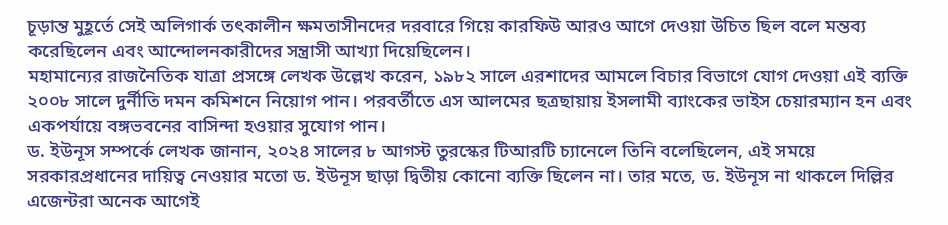চূড়ান্ত মুহূর্তে সেই অলিগার্ক তৎকালীন ক্ষমতাসীনদের দরবারে গিয়ে কারফিউ আরও আগে দেওয়া উচিত ছিল বলে মন্তব্য করেছিলেন এবং আন্দোলনকারীদের সন্ত্রাসী আখ্যা দিয়েছিলেন।
মহামান্যের রাজনৈতিক যাত্রা প্রসঙ্গে লেখক উল্লেখ করেন, ১৯৮২ সালে এরশাদের আমলে বিচার বিভাগে যোগ দেওয়া এই ব্যক্তি ২০০৮ সালে দুর্নীতি দমন কমিশনে নিয়োগ পান। পরবর্তীতে এস আলমের ছত্রছায়ায় ইসলামী ব্যাংকের ভাইস চেয়ারম্যান হন এবং একপর্যায়ে বঙ্গভবনের বাসিন্দা হওয়ার সুযোগ পান।
ড. ইউনূস সম্পর্কে লেখক জানান, ২০২৪ সালের ৮ আগস্ট তুরস্কের টিআরটি চ্যানেলে তিনি বলেছিলেন, এই সময়ে সরকারপ্রধানের দায়িত্ব নেওয়ার মতো ড. ইউনূস ছাড়া দ্বিতীয় কোনো ব্যক্তি ছিলেন না। তার মতে, ড. ইউনূস না থাকলে দিল্লির এজেন্টরা অনেক আগেই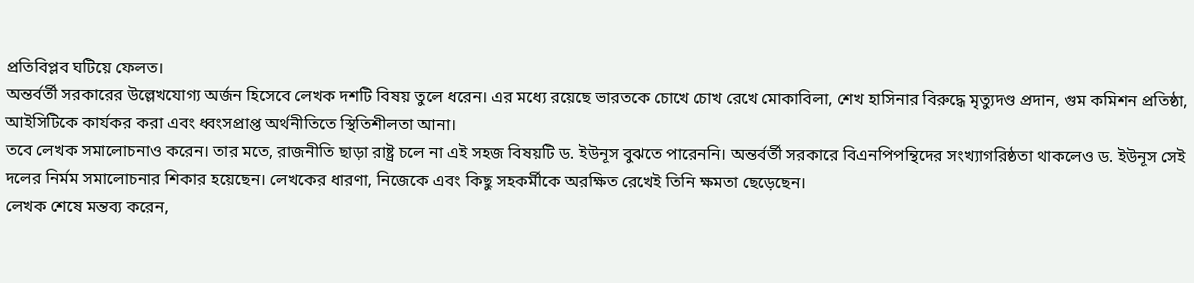প্রতিবিপ্লব ঘটিয়ে ফেলত।
অন্তর্বর্তী সরকারের উল্লেখযোগ্য অর্জন হিসেবে লেখক দশটি বিষয় তুলে ধরেন। এর মধ্যে রয়েছে ভারতকে চোখে চোখ রেখে মোকাবিলা, শেখ হাসিনার বিরুদ্ধে মৃত্যুদণ্ড প্রদান, গুম কমিশন প্রতিষ্ঠা, আইসিটিকে কার্যকর করা এবং ধ্বংসপ্রাপ্ত অর্থনীতিতে স্থিতিশীলতা আনা।
তবে লেখক সমালোচনাও করেন। তার মতে, রাজনীতি ছাড়া রাষ্ট্র চলে না এই সহজ বিষয়টি ড. ইউনূস বুঝতে পারেননি। অন্তর্বর্তী সরকারে বিএনপিপন্থিদের সংখ্যাগরিষ্ঠতা থাকলেও ড. ইউনূস সেই দলের নির্মম সমালোচনার শিকার হয়েছেন। লেখকের ধারণা, নিজেকে এবং কিছু সহকর্মীকে অরক্ষিত রেখেই তিনি ক্ষমতা ছেড়েছেন।
লেখক শেষে মন্তব্য করেন,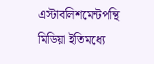এস্টাবলিশমেন্টপন্থি মিডিয়া ইতিমধ্যে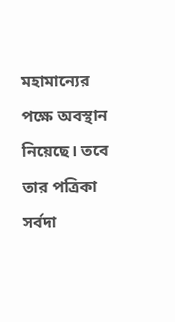মহামান্যের পক্ষে অবস্থান নিয়েছে। তবে তার পত্রিকা সর্বদা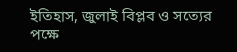ইতিহাস, জুলাই বিপ্লব ও সত্যের পক্ষে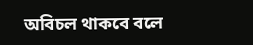অবিচল থাকবে বলে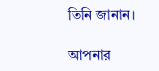তিনি জানান।

আপনার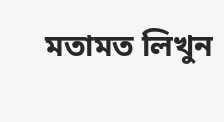মতামত লিখুন